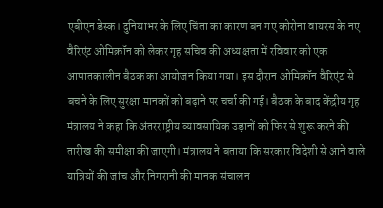एबीएन डेस्क। दुनियाभर के लिए चिंता का कारण बन गए कोरोना वायरस के नए वैरिएंट ओमिक्रॉन को लेकर गृह सचिव की अध्यक्षता में रविवार को एक आपातकालीन बैठक का आयोजन किया गया। इस दौरान ओमिक्रॉन वैरिएंट से बचने के लिए सुरक्षा मानकों को बढ़ाने पर चर्चा की गई। बैठक के बाद केंद्रीय गृह मंत्रालय ने कहा कि अंतरराष्ट्रीय व्यावसायिक उड़ानों को फिर से शुरू करने की तारीख की समीक्षा की जाएगी। मंत्रालय ने बताया कि सरकार विदेशी से आने वाले यात्रियों की जांच और निगरानी की मानक संचालन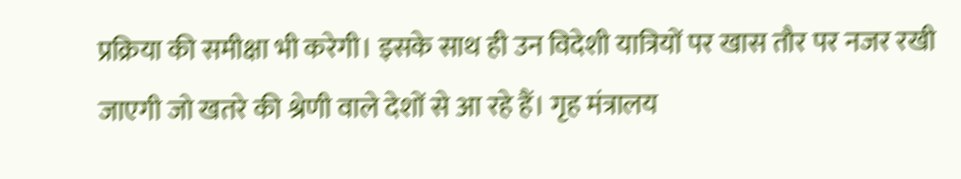प्रक्रिया की समीक्षा भी करेगी। इसके साथ ही उन विदेशी यात्रियों पर खास तौर पर नजर रखी जाएगी जो खतरे की श्रेणी वाले देशों से आ रहे हैं। गृह मंत्रालय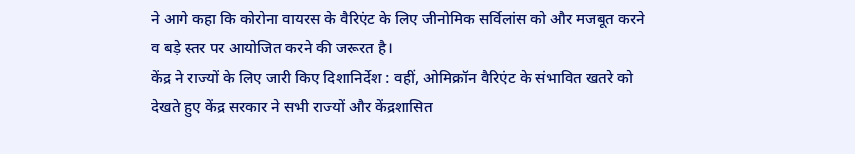ने आगे कहा कि कोरोना वायरस के वैरिएंट के लिए जीनोमिक सर्विलांस को और मजबूत करने व बड़े स्तर पर आयोजित करने की जरूरत है।
केंद्र ने राज्यों के लिए जारी किए दिशानिर्देश : वहीं, ओमिक्रॉन वैरिएंट के संभावित खतरे को देखते हुए केंद्र सरकार ने सभी राज्यों और केंद्रशासित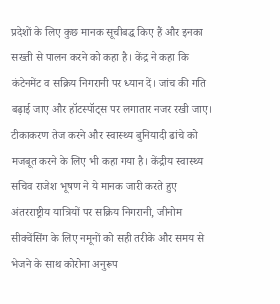प्रदेशों के लिए कुछ मानक सूचीबद्ध किए हैं और इनका सख्ती से पालन करने को कहा है। केंद्र ने कहा कि कंटेनमेंट व सक्रिय निगरानी पर ध्यान दें। जांच की गति बढ़ाई जाए और हॉटस्पॉट्स पर लगातार नजर रखी जाए। टीकाकरण तेज करने और स्वास्थ्य बुनियादी ढांचे को मजबूत करने के लिए भी कहा गया है। केंद्रीय स्वास्थ्य सचिव राजेश भूषण ने ये मानक जारी करते हुए अंतरराष्ट्रीय यात्रियों पर सक्रिय निगरानी, जीनोम सीक्वेंसिंग के लिए नमूनों को सही तरीके और समय से भेजने के साथ कोरोना अनुरूप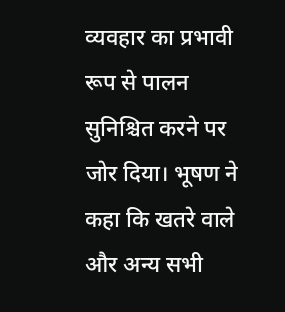व्यवहार का प्रभावी रूप से पालन सुनिश्चित करने पर जोर दिया। भूषण ने कहा कि खतरे वाले और अन्य सभी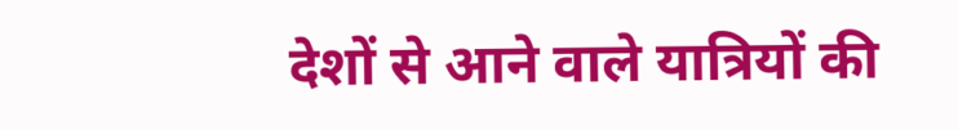देशों से आने वाले यात्रियों की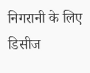निगरानी के लिए डिसीज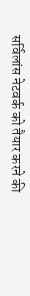सर्विलांस नेटवर्क को तैयार करने की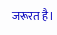जरूरत है।